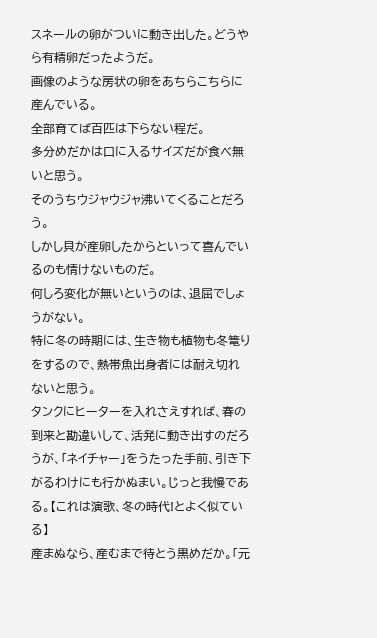スネールの卵がついに動き出した。どうやら有精卵だったようだ。
画像のような房状の卵をあちらこちらに産んでいる。
全部育てば百匹は下らない程だ。
多分めだかは口に入るサイズだが食べ無いと思う。
そのうちウジャウジャ沸いてくることだろう。
しかし貝が産卵したからといって喜んでいるのも情けないものだ。
何しろ変化が無いというのは、退屈でしょうがない。
特に冬の時期には、生き物も植物も冬篭りをするので、熱帯魚出身者には耐え切れないと思う。
タンクにヒーターを入れさえすれば、春の到来と勘違いして、活発に動き出すのだろうが、「ネイチャー」をうたった手前、引き下がるわけにも行かぬまい。じっと我慢である。【これは演歌、冬の時代!とよく似ている】
産まぬなら、産むまで待とう黒めだか。「元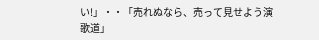い!」・・「売れぬなら、売って見せよう演歌道」